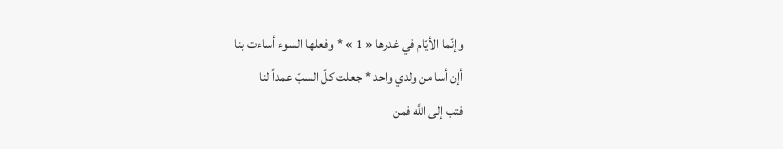وإنّما الأيّام في غدرها « 1 » * وفعلها السوء أساءت بنا
أإن أسا من ولدي واحد * جعلت كلّ السبّ عمداً لنا
فتب إلى اللَّه فمن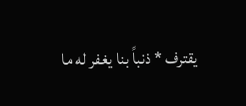يقترف * ذنباً بنا يغفر له ما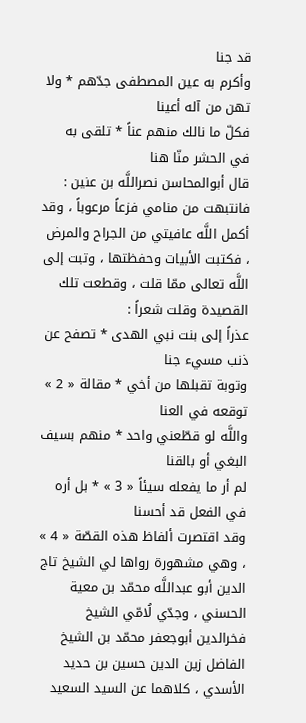قد جنا
وأكرم به عين المصطفى جدّهم * ولا تهن من آله أعينا
فكلّ ما نالك منهم عناً * تلقى به في الحشر منّا هنا
قال أبوالمحاسن نصراللَّه بن عنين : فانتبهت من منامي فزعاً مرعوباً ، وقد أكمل اللَّه عافيتي من الجراح والمرض ، فكتبت الأبيات وحفظتها ، وتبت إلى اللَّه تعالى ممّا قلت ، وقطعت تلك القصيدة وقلت شعراً :
عذراً إلى بنت نبي الهدى * تصفح عن ذنب مسيء جنا
وتوبة تقبلها من أخي * مقالة « 2 » توقعه في العنا
واللَّه لو قطّعني واحد * منهم بسيف البغي أو بالقنا
لم أر ما يفعله سيئاً « 3 » * بل أره في الفعل قد أحسنا
وقد اقتصرت ألفاظ هذه القصّة « 4 » ، وهي مشهورة رواها لي الشيخ تاج الدين أبو عبداللَّه محمّد بن معية الحسني ، وجدّي لُامّي الشيخ فخرالدين أبوجعفر محمّد بن الشيخ الفاضل زين الدين حسين بن حديد الأسدي ، كلاهما عن السيد السعيد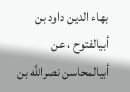بهاء الدين داود بن أبيالفتوح ، عن أبيالمحاسن نصراللَّه بن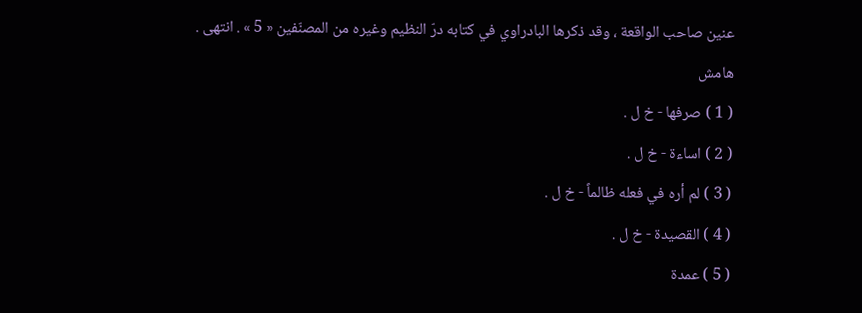عنين صاحب الواقعة ، وقد ذكرها البادراوي في كتابه درّ النظيم وغيره من المصنّفين « 5 » . انتهى .
هامش
( 1 ) صرفها - خ ل .
( 2 ) اساءة - خ ل .
( 3 ) لم أره في فعله ظالماً - خ ل .
( 4 ) القصيدة - خ ل .
( 5 ) عمدة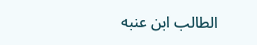الطالب ابن عنبه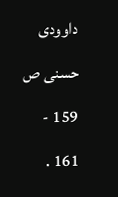داوودى حسنى ص 159 - 161 .